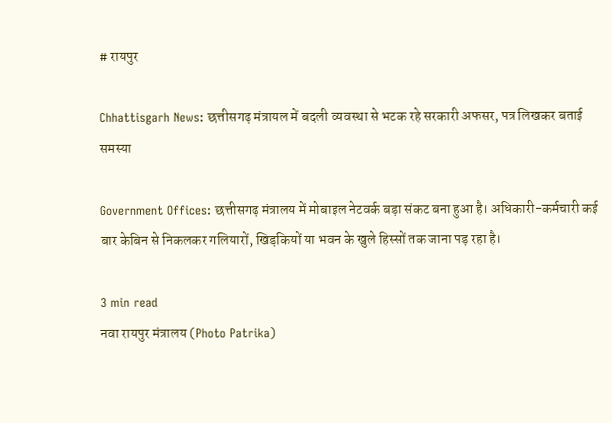# रायपुर

Chhattisgarh News: छत्तीसगढ़ मंत्रायल में बदली व्यवस्था से भटक रहे सरकारी अफसर, पत्र लिखकर बताई समस्या

Government Offices: छत्तीसगढ़ मंत्रालय में मोबाइल नेटवर्क बड़ा संकट बना हुआ है। अधिकारी-कर्मचारी कई बार केबिन से निकलकर गलियारों, खिड़कियों या भवन के खुले हिस्सों तक जाना पड़ रहा है।

3 min read
नवा रायपुर मंत्रालय (Photo Patrika)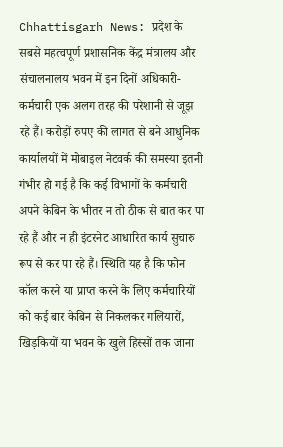Chhattisgarh News: प्रदेश के सबसे महत्वपूर्ण प्रशासनिक केंद्र मंत्रालय और संचालनालय भवन में इन दिनों अधिकारी-कर्मचारी एक अलग तरह की परेशानी से जूझ रहे हैं। करोड़ों रुपए की लागत से बने आधुनिक कार्यालयों में मोबाइल नेटवर्क की समस्या इतनी गंभीर हो गई है कि कई विभागों के कर्मचारी अपने केबिन के भीतर न तो ठीक से बात कर पा रहे हैं और न ही इंटरनेट आधारित कार्य सुचारु रूप से कर पा रहे हैं। स्थिति यह है कि फोन कॉल करने या प्राप्त करने के लिए कर्मचारियों को कई बार केबिन से निकलकर गलियारों, खिड़कियों या भवन के खुले हिस्सों तक जाना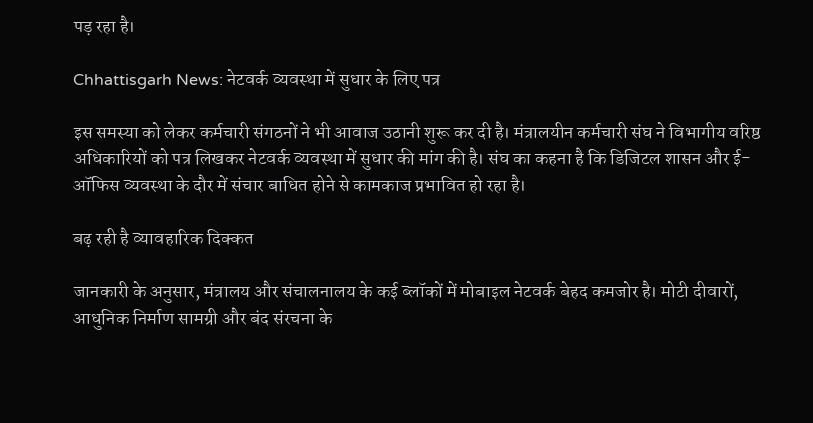पड़ रहा है।

Chhattisgarh News: नेटवर्क व्यवस्था में सुधार के लिए पत्र

इस समस्या को लेकर कर्मचारी संगठनों ने भी आवाज उठानी शुरू कर दी है। मंत्रालयीन कर्मचारी संघ ने विभागीय वरिष्ठ अधिकारियों को पत्र लिखकर नेटवर्क व्यवस्था में सुधार की मांग की है। संघ का कहना है कि डिजिटल शासन और ई-ऑफिस व्यवस्था के दौर में संचार बाधित होने से कामकाज प्रभावित हो रहा है।

बढ़ रही है व्यावहारिक दिक्कत

जानकारी के अनुसार, मंत्रालय और संचालनालय के कई ब्लॉकों में मोबाइल नेटवर्क बेहद कमजोर है। मोटी दीवारों, आधुनिक निर्माण सामग्री और बंद संरचना के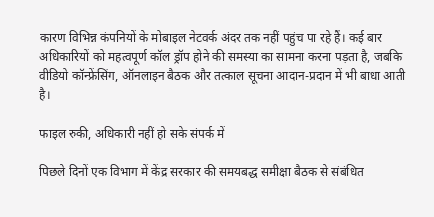कारण विभिन्न कंपनियों के मोबाइल नेटवर्क अंदर तक नहीं पहुंच पा रहे हैं। कई बार अधिकारियों को महत्वपूर्ण कॉल ड्रॉप होने की समस्या का सामना करना पड़ता है, जबकि वीडियो कॉन्फ्रेंसिंग, ऑनलाइन बैठक और तत्काल सूचना आदान-प्रदान में भी बाधा आती है।

फाइल रुकी, अधिकारी नहीं हो सके संपर्क में

पिछले दिनों एक विभाग में केंद्र सरकार की समयबद्ध समीक्षा बैठक से संबंधित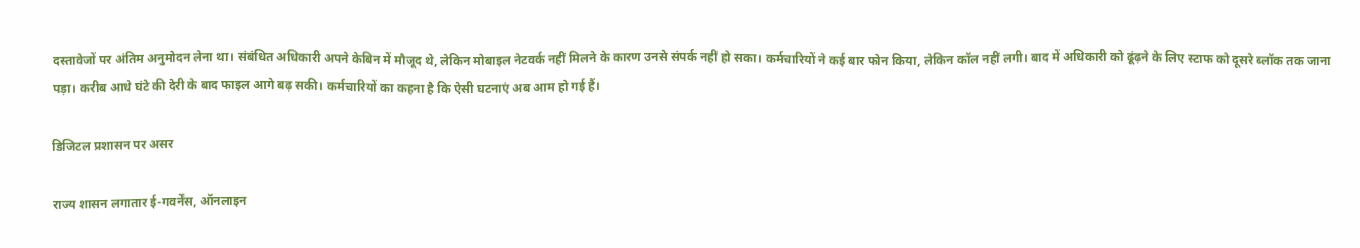दस्तावेजों पर अंतिम अनुमोदन लेना था। संबंधित अधिकारी अपने केबिन में मौजूद थे, लेकिन मोबाइल नेटवर्क नहीं मिलने के कारण उनसे संपर्क नहीं हो सका। कर्मचारियों ने कई बार फोन किया, लेकिन कॉल नहीं लगी। बाद में अधिकारी को ढूंढ़ने के लिए स्टाफ को दूसरे ब्लॉक तक जाना पड़ा। करीब आधे घंटे की देरी के बाद फाइल आगे बढ़ सकी। कर्मचारियों का कहना है कि ऐसी घटनाएं अब आम हो गई हैं।

डिजिटल प्रशासन पर असर

राज्य शासन लगातार ई-गवर्नेंस, ऑनलाइन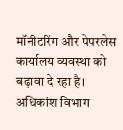मॉनीटरिंग और पेपरलेस कार्यालय व्यवस्था को बढ़ावा दे रहा है। अधिकांश विभाग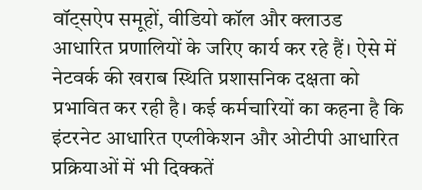वॉट्सऐप समूहों, वीडियो कॉल और क्लाउड आधारित प्रणालियों के जरिए कार्य कर रहे हैं। ऐसे में नेटवर्क की खराब स्थिति प्रशासनिक दक्षता को प्रभावित कर रही है। कई कर्मचारियों का कहना है कि इंटरनेट आधारित एप्लीकेशन और ओटीपी आधारित प्रक्रियाओं में भी दिक्कतें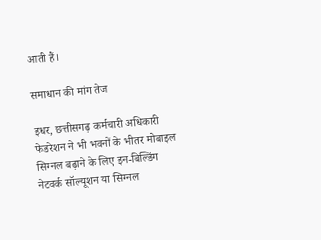आती हैं।

समाधान की मांग तेज

इधर, छत्तीसगढ़ कर्मचारी अधिकारी फेडरेशन ने भी भवनों के भीतर मोबाइल सिग्नल बढ़ाने के लिए इन-बिल्डिंग नेटवर्क सॉल्यूशन या सिग्नल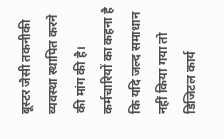बूस्टर जैसी तकनीकी व्यवस्था स्थापित करने की मांग की है। कर्मचारियों का कहना है कि यदि जल्द समाधान नहीं किया गया तो डिजिटल कार्य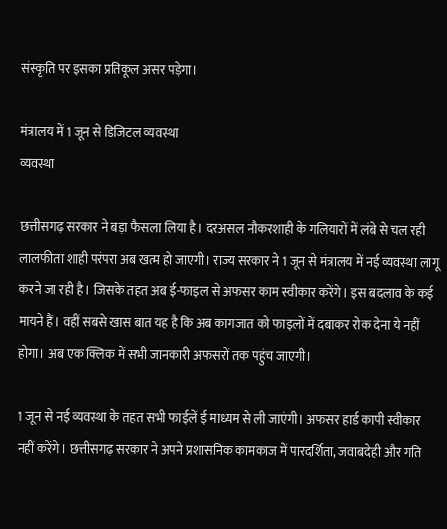संस्कृति पर इसका प्रतिकूल असर पड़ेगा।

मंत्रालय में 1 जून से डिजिटल व्यवस्था
व्यवस्था

छत्तीसगढ़ सरकार ने बड़ा फैसला लिया है। दरअसल नौकरशाही के गलियारों में लंबे से चल रही लालफीता शाही परंपरा अब खत्म हो जाएगी। राज्य सरकार ने 1 जून से मंत्रालय में नई व्यवस्था लागू करने जा रही है। जिसके तहत अब ई-फाइल से अफसर काम स्वीकार करेंगे। इस बदलाव के कई मायने हैं। वहीं सबसे खास बात यह है कि अब कागजात को फाइलों में दबाकर रोक देना ये नहीं होगा। अब एक क्लिक में सभी जानकारी अफसरों तक पहुंच जाएगी।

1 जून से नई व्यवस्था के तहत सभी फाईलें ई माध्यम से ली जाएंगी। अफसर हार्ड कापी स्वीकार नहीं करेंगे। छत्तीसगढ़ सरकार ने अपने प्रशासनिक कामकाज में पारदर्शिता, जवाबदेही और गति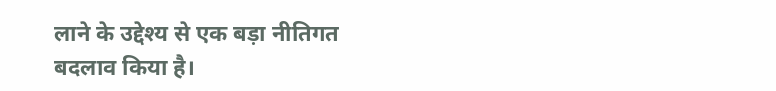लाने के उद्देश्य से एक बड़ा नीतिगत बदलाव किया है।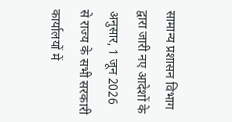सामान्य प्रशासन विभाग द्वारा जारी नए आदेशों के अनुसार, 1 जून 2026 से राज्य के सभी सरकारी कार्यालयों में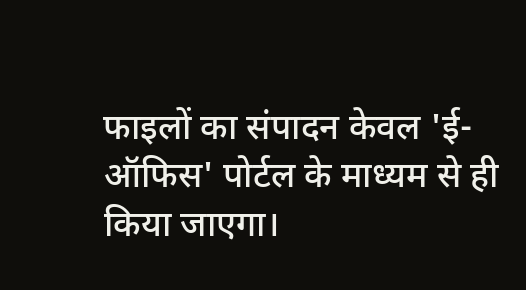फाइलों का संपादन केवल 'ई-ऑफिस' पोर्टल के माध्यम से ही किया जाएगा।